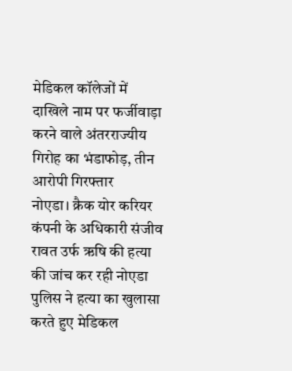मेडिकल कॉलेजों में दाखिले नाम पर फर्जीवाड़ा करने वाले अंतरराज्यीय गिरोह का भंडाफोड़, तीन आरोपी गिरफ्तार
नोएडा। क्रैक योर करियर कंपनी के अधिकारी संजीव रावत उर्फ ऋषि की हत्या की जांच कर रही नोएडा पुलिस ने हत्या का खुलासा करते हुए मेडिकल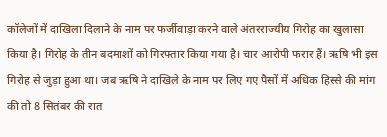कॉलेजों में दाखिला दिलाने के नाम पर फर्जीवाड़ा करने वाले अंतरराज्यीय गिरोह का खुलासा किया है। गिरोह के तीन बदमाशों को गिरफ्तार किया गया है। चार आरोपी फरार हैं। ऋषि भी इस गिरोह से जुड़ा हुआ था। जब ऋषि ने दाखिले के नाम पर लिए गए पैसों में अधिक हिस्से की मांग की तो 8 सितंबर की रात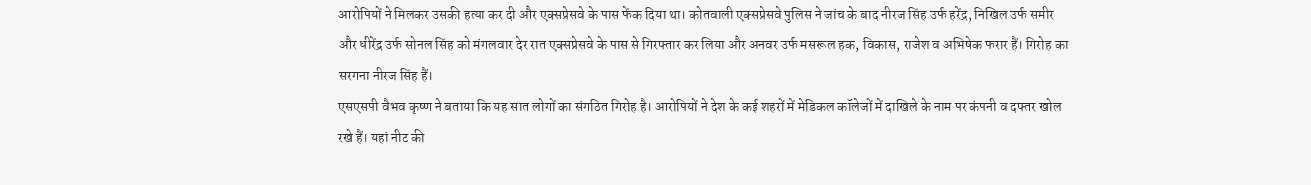आरोपियों ने मिलकर उसकी हत्या कर दी और एक्सप्रेसवे के पास फेंक दिया था। कोतवाली एक्सप्रेसवे पुलिस ने जांच के बाद नीरज सिंह उर्फ हरेंद्र, निखिल उर्फ समीर और धीरेंद्र उर्फ सोनल सिंह को मंगलवार देर रात एक्सप्रेसवे के पास से गिरफ्तार कर लिया और अनवर उर्फ मसरूल हक, विकास, राजेश व अभिषेक फरार हैं। गिरोह का सरगना नीरज सिंह हैं।
एसएसपी वैभव कृष्ण ने बताया कि यह सात लोगों का संगठित गिरोह है। आरोपियों ने देश के कई शहरों में मेडिकल कॉलेजों में दाखिले के नाम पर कंपनी व दफ्तर खोल रखे हैं। यहां नीट की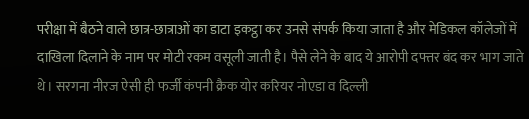परीक्षा में बैठने वाले छात्र-छात्राओं का डाटा इकट्ठा कर उनसे संपर्क किया जाता है और मेडिकल कॉलेजों में दाखिला दिलाने के नाम पर मोटी रकम वसूली जाती है। पैसे लेने के बाद ये आरोपी दफ्तर बंद कर भाग जाते थे। सरगना नीरज ऐसी ही फर्जी कंपनी क्रैक योर करियर नोएडा व दिल्ली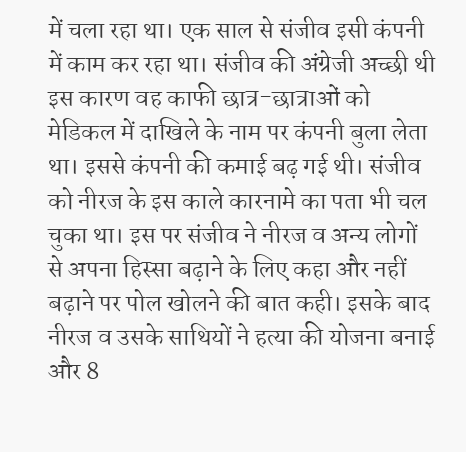में चला रहा था। एक साल से संजीव इसी कंपनी में काम कर रहा था। संजीव की अंग्रेजी अच्छी थी इस कारण वह काफी छात्र-छात्राओं को मेडिकल में दाखिले के नाम पर कंपनी बुला लेता था। इससे कंपनी की कमाई बढ़ गई थी। संजीव को नीरज के इस काले कारनामे का पता भी चल चुका था। इस पर संजीव ने नीरज व अन्य लोगों से अपना हिस्सा बढ़ाने के लिए कहा और नहीं बढ़ाने पर पोल खोलने की बात कही। इसके बाद नीरज व उसके साथियों ने हत्या की योजना बनाई और 8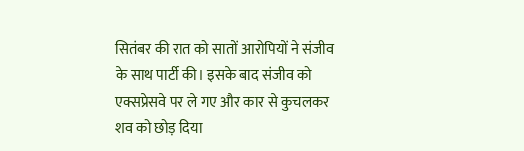सितंबर की रात को सातों आरोपियों ने संजीव के साथ पार्टी की। इसके बाद संजीव को एक्सप्रेसवे पर ले गए और कार से कुचलकर शव को छोड़ दिया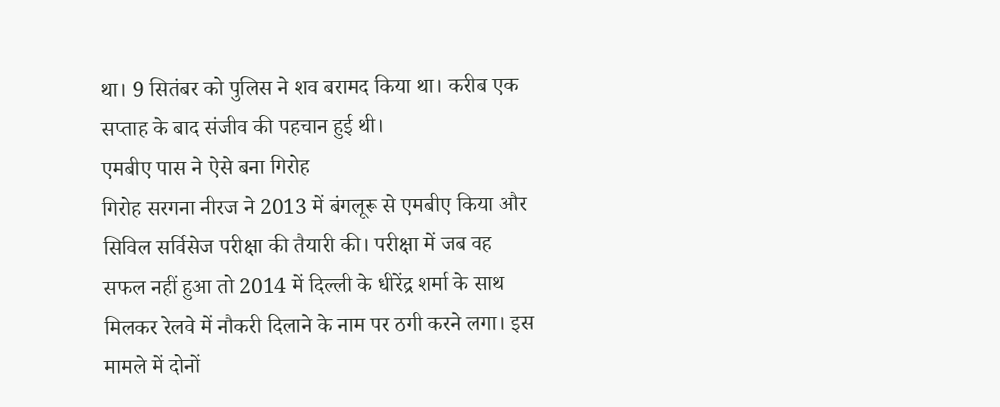था। 9 सितंबर को पुलिस ने शव बरामद किया था। करीब एक सप्ताह के बाद संजीव की पहचान हुई थी।
एमबीए पास ने ऐसे बना गिरोह
गिरोह सरगना नीरज ने 2013 में बंगलूरू से एमबीए किया और सिविल सर्विसेज परीक्षा की तैयारी की। परीक्षा में जब वह सफल नहीं हुआ तो 2014 में दिल्ली के धीरेंद्र शर्मा के साथ मिलकर रेलवे में नौकरी दिलाने के नाम पर ठगी करने लगा। इस मामले में दोनों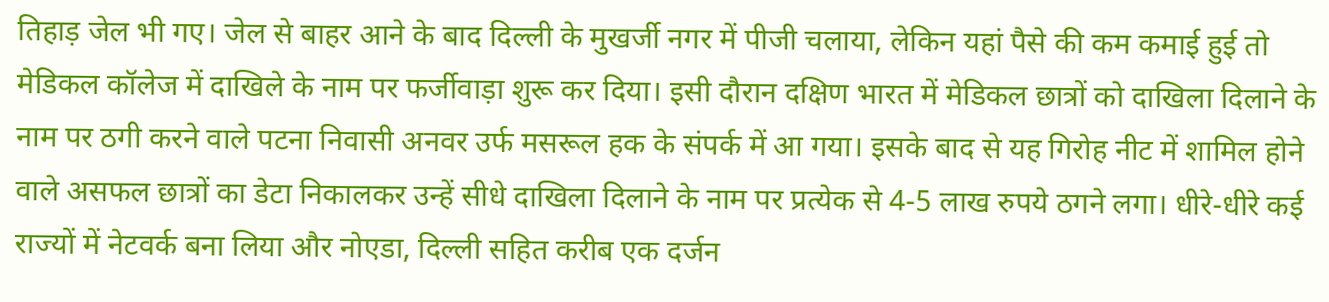तिहाड़ जेल भी गए। जेल से बाहर आने के बाद दिल्ली के मुखर्जी नगर में पीजी चलाया, लेकिन यहां पैसे की कम कमाई हुई तो मेडिकल कॉलेज में दाखिले के नाम पर फर्जीवाड़ा शुरू कर दिया। इसी दौरान दक्षिण भारत में मेडिकल छात्रों को दाखिला दिलाने के नाम पर ठगी करने वाले पटना निवासी अनवर उर्फ मसरूल हक के संपर्क में आ गया। इसके बाद से यह गिरोह नीट में शामिल होने वाले असफल छात्रों का डेटा निकालकर उन्हें सीधे दाखिला दिलाने के नाम पर प्रत्येक से 4-5 लाख रुपये ठगने लगा। धीरे-धीरे कई राज्यों में नेटवर्क बना लिया और नोएडा, दिल्ली सहित करीब एक दर्जन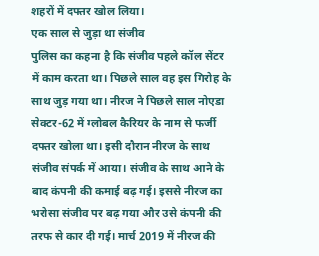शहरों में दफ्तर खोल लिया।
एक साल से जुड़ा था संजीव
पुलिस का कहना है कि संजीव पहले कॉल सेंटर में काम करता था। पिछले साल वह इस गिरोह के साथ जुड़ गया था। नीरज ने पिछले साल नोएडा सेक्टर-62 में ग्लोबल कैरियर के नाम से फर्जी दफ्तर खोला था। इसी दौरान नीरज के साथ संजीव संपर्क में आया। संजीव के साथ आने के बाद कंपनी की कमाई बढ़ गई। इससे नीरज का भरोसा संजीव पर बढ़ गया और उसे कंपनी की तरफ से कार दी गई। मार्च 2019 में नीरज की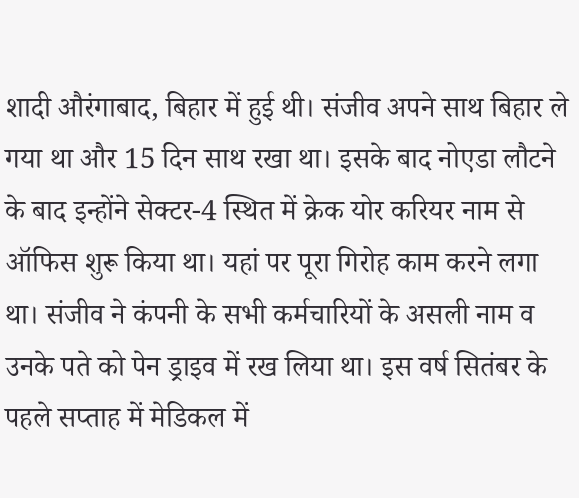शादी औरंगाबाद, बिहार में हुई थी। संजीव अपने साथ बिहार ले गया था और 15 दिन साथ रखा था। इसके बाद नोएडा लौटने के बाद इन्होंने सेक्टर-4 स्थित में क्रेक योर करियर नाम से ऑफिस शुरू किया था। यहां पर पूरा गिरोह काम करने लगा था। संजीव ने कंपनी के सभी कर्मचारियों के असली नाम व उनके पते को पेन ड्राइव में रख लिया था। इस वर्ष सितंबर के पहले सप्ताह में मेडिकल में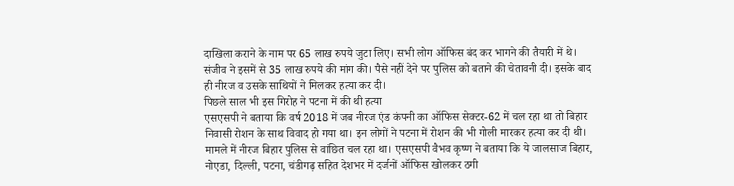दाखिला कराने के नाम पर 65 लाख रुपये जुटा लिए। सभी लोग ऑफिस बंद कर भागने की तैयारी में थे। संजीव ने इसमें से 35 लाख रुपये की मांग की। पैसे नहीं देने पर पुलिस को बताने की चेतावनी दी। इसके बाद ही नीरज व उसके साथियों ने मिलकर हत्या कर दी।
पिछले साल भी इस गिरोह ने पटना में की थी हत्या
एसएसपी ने बताया कि वर्ष 2018 में जब नीरज एंड कंपनी का ऑफिस सेक्टर-62 में चल रहा था तो बिहार निवासी रोशन के साथ विवाद हो गया था। इन लोगों ने पटना में रोशन की भी गोली मारकर हत्या कर दी थी। मामले में नीरज बिहार पुलिस से वांछित चल रहा था। एसएसपी वैभव कृष्ण ने बताया कि ये जालसाज बिहार, नोएडा, दिल्ली, पटना, चंडीगढ़ सहित देशभर में दर्जनों ऑफिस खोलकर ठगी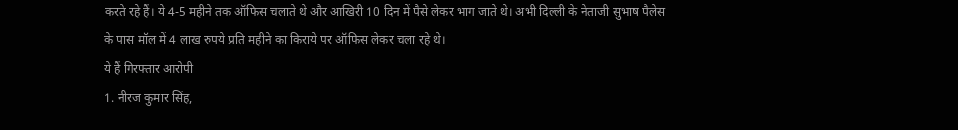करते रहे हैं। ये 4-5 महीने तक ऑफिस चलाते थे और आखिरी 10 दिन में पैसे लेकर भाग जाते थे। अभी दिल्ली के नेताजी सुभाष पैलेस के पास मॉल में 4 लाख रुपये प्रति महीने का किराये पर ऑफिस लेकर चला रहे थे।
ये हैं गिरफ्तार आरोपी
1. नीरज कुमार सिंह,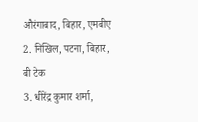औरंगाबाद, बिहार, एमबीए
2. निखिल, पटना, बिहार, बी टेक
3. धीरेंद्र कुमार शर्मा,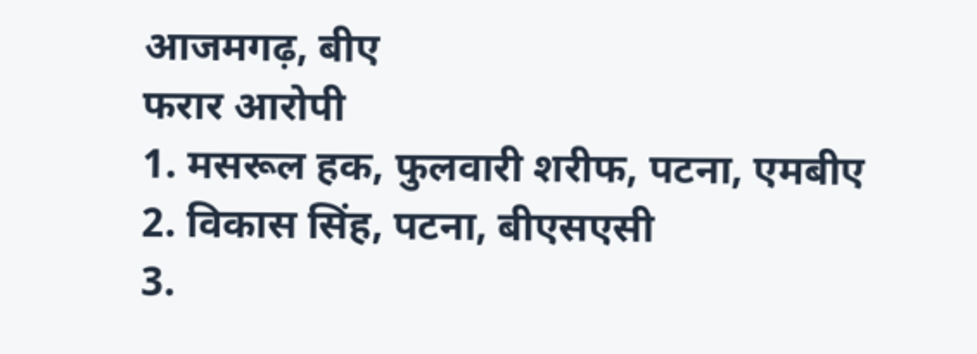आजमगढ़, बीए
फरार आरोपी
1. मसरूल हक, फुलवारी शरीफ, पटना, एमबीए
2. विकास सिंह, पटना, बीएसएसी
3.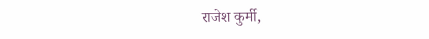राजेश कुर्मी,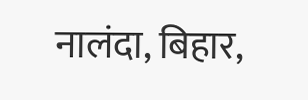नालंदा, बिहार,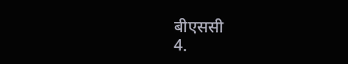बीएससी
4.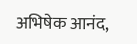अभिषेक आनंद,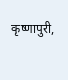कृष्णापुरी,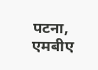पटना, एमबीए